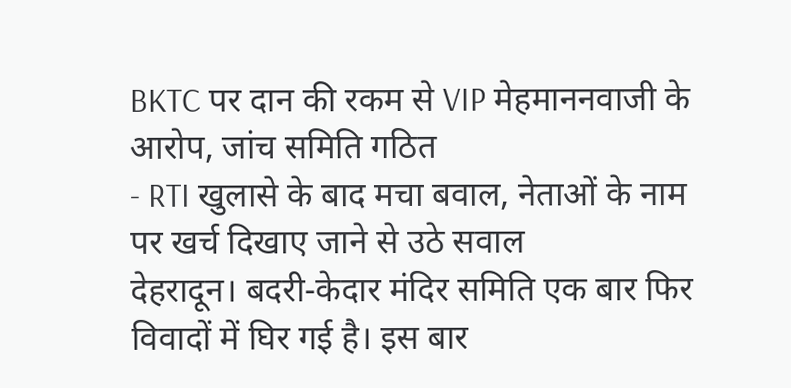BKTC पर दान की रकम से VIP मेहमाननवाजी के आरोप, जांच समिति गठित
- RTI खुलासे के बाद मचा बवाल, नेताओं के नाम पर खर्च दिखाए जाने से उठे सवाल
देहरादून। बदरी-केदार मंदिर समिति एक बार फिर विवादों में घिर गई है। इस बार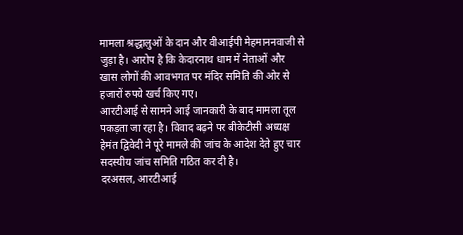मामला श्रद्धालुओं के दान और वीआईपी मेहमाननवाजी से जुड़ा है। आरोप है कि केदारनाथ धाम में नेताओं और खास लोगों की आवभगत पर मंदिर समिति की ओर से हजारों रुपये खर्च किए गए।
आरटीआई से सामने आई जानकारी के बाद मामला तूल पकड़ता जा रहा है। विवाद बढ़ने पर बीकेटीसी अध्यक्ष हेमंत द्विवेदी ने पूरे मामले की जांच के आदेश देते हुए चार सदस्यीय जांच समिति गठित कर दी है।
दरअसल, आरटीआई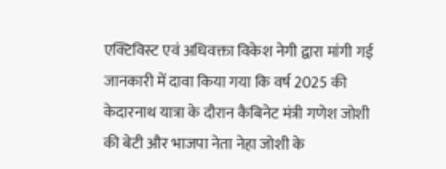एक्टिविस्ट एवं अधिवक्ता विकेश नेगी द्वारा मांगी गई जानकारी में दावा किया गया कि वर्ष 2025 की केदारनाथ यात्रा के दौरान कैबिनेट मंत्री गणेश जोशी की बेटी और भाजपा नेता नेहा जोशी के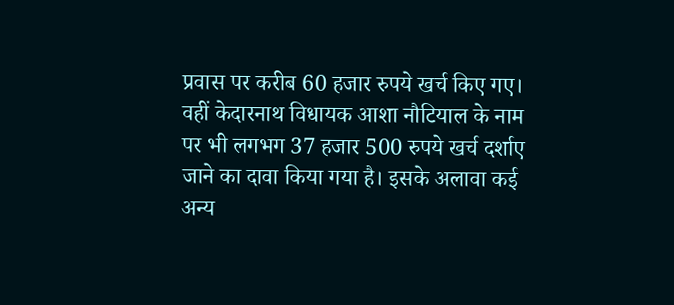प्रवास पर करीब 60 हजार रुपये खर्च किए गए।
वहीं केदारनाथ विधायक आशा नौटियाल के नाम पर भी लगभग 37 हजार 500 रुपये खर्च दर्शाए जाने का दावा किया गया है। इसके अलावा कई अन्य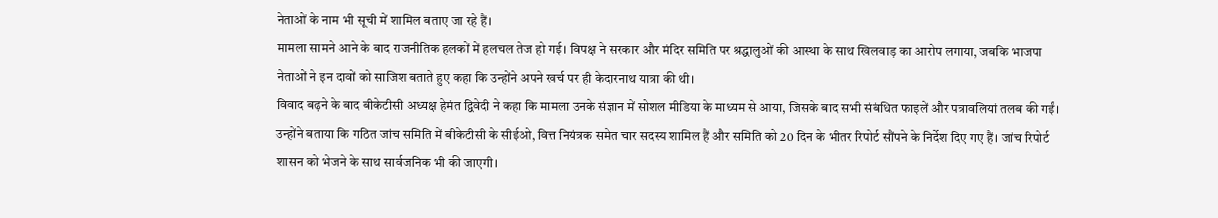नेताओं के नाम भी सूची में शामिल बताए जा रहे हैं।
मामला सामने आने के बाद राजनीतिक हलकों में हलचल तेज हो गई। विपक्ष ने सरकार और मंदिर समिति पर श्रद्धालुओं की आस्था के साथ खिलवाड़ का आरोप लगाया, जबकि भाजपा नेताओं ने इन दावों को साजिश बताते हुए कहा कि उन्होंने अपने खर्च पर ही केदारनाथ यात्रा की थी।
विवाद बढ़ने के बाद बीकेटीसी अध्यक्ष हेमंत द्विवेदी ने कहा कि मामला उनके संज्ञान में सोशल मीडिया के माध्यम से आया, जिसके बाद सभी संबंधित फाइलें और पत्रावलियां तलब की गईं।
उन्होंने बताया कि गठित जांच समिति में बीकेटीसी के सीईओ, वित्त नियंत्रक समेत चार सदस्य शामिल हैं और समिति को 20 दिन के भीतर रिपोर्ट सौंपने के निर्देश दिए गए हैं। जांच रिपोर्ट शासन को भेजने के साथ सार्वजनिक भी की जाएगी।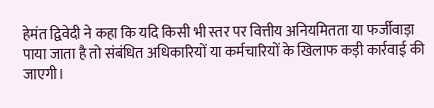हेमंत द्विवेदी ने कहा कि यदि किसी भी स्तर पर वित्तीय अनियमितता या फर्जीवाड़ा पाया जाता है तो संबंधित अधिकारियों या कर्मचारियों के खिलाफ कड़ी कार्रवाई की जाएगी।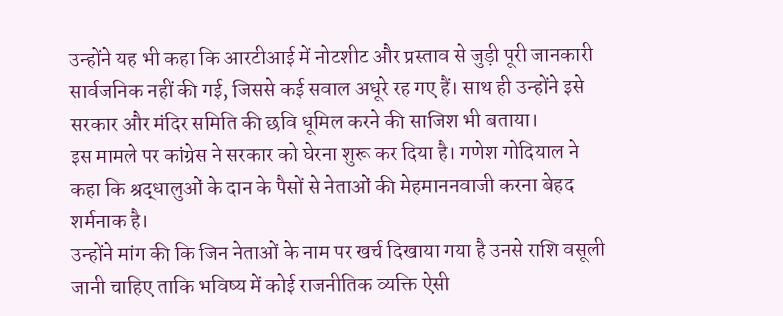उन्होंने यह भी कहा कि आरटीआई में नोटशीट और प्रस्ताव से जुड़ी पूरी जानकारी सार्वजनिक नहीं की गई, जिससे कई सवाल अधूरे रह गए हैं। साथ ही उन्होंने इसे सरकार और मंदिर समिति की छवि धूमिल करने की साजिश भी बताया।
इस मामले पर कांग्रेस ने सरकार को घेरना शुरू कर दिया है। गणेश गोदियाल ने कहा कि श्रद्धालुओं के दान के पैसों से नेताओं की मेहमाननवाजी करना बेहद शर्मनाक है।
उन्होंने मांग की कि जिन नेताओं के नाम पर खर्च दिखाया गया है उनसे राशि वसूली जानी चाहिए ताकि भविष्य में कोई राजनीतिक व्यक्ति ऐसी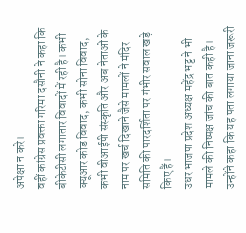अपेक्षा न करे।
वहीं कांग्रेस प्रवक्ता गरिमा दसौनी ने कहा कि बीकेटीसी लगातार विवादों में रही है। कभी क्यूआर कोड विवाद, कभी सोना विवाद, कभी वीआईपी संस्कृति और अब नेताओं के नाम पर खर्च दिखाने जैसे मामलों ने मंदिर समिति की पारदर्शिता पर गंभीर सवाल खड़े किए हैं।
उधर भाजपा प्रदेश अध्यक्ष महेंद्र भट्ट ने भी मामले की निष्पक्ष जांच की बात कही है। उन्होंने कहा कि यह पता लगाया जाना जरूरी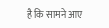है कि सामने आए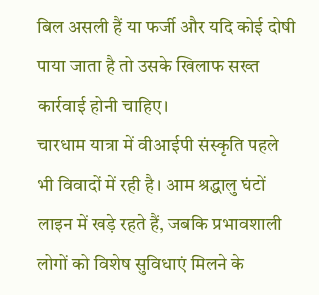बिल असली हैं या फर्जी और यदि कोई दोषी पाया जाता है तो उसके खिलाफ सख्त कार्रवाई होनी चाहिए।
चारधाम यात्रा में वीआईपी संस्कृति पहले भी विवादों में रही है। आम श्रद्धालु घंटों लाइन में खड़े रहते हैं, जबकि प्रभावशाली लोगों को विशेष सुविधाएं मिलने के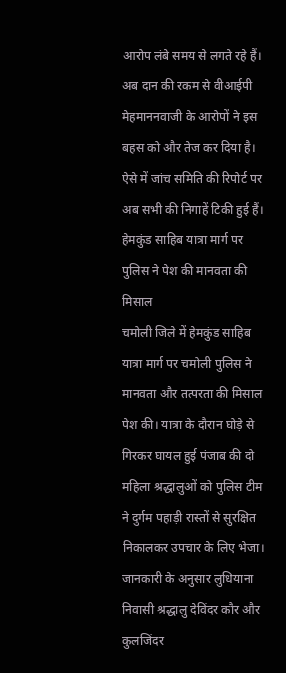आरोप लंबे समय से लगते रहे हैं।
अब दान की रकम से वीआईपी मेहमाननवाजी के आरोपों ने इस बहस को और तेज कर दिया है। ऐसे में जांच समिति की रिपोर्ट पर अब सभी की निगाहें टिकी हुई हैं।
हेमकुंड साहिब यात्रा मार्ग पर पुलिस ने पेश की मानवता की मिसाल
चमोली जिले में हेमकुंड साहिब यात्रा मार्ग पर चमोली पुलिस ने मानवता और तत्परता की मिसाल पेश की। यात्रा के दौरान घोड़े से गिरकर घायल हुई पंजाब की दो महिला श्रद्धालुओं को पुलिस टीम ने दुर्गम पहाड़ी रास्तों से सुरक्षित निकालकर उपचार के लिए भेजा।
जानकारी के अनुसार लुधियाना निवासी श्रद्धालु देविंदर कौर और कुलजिंदर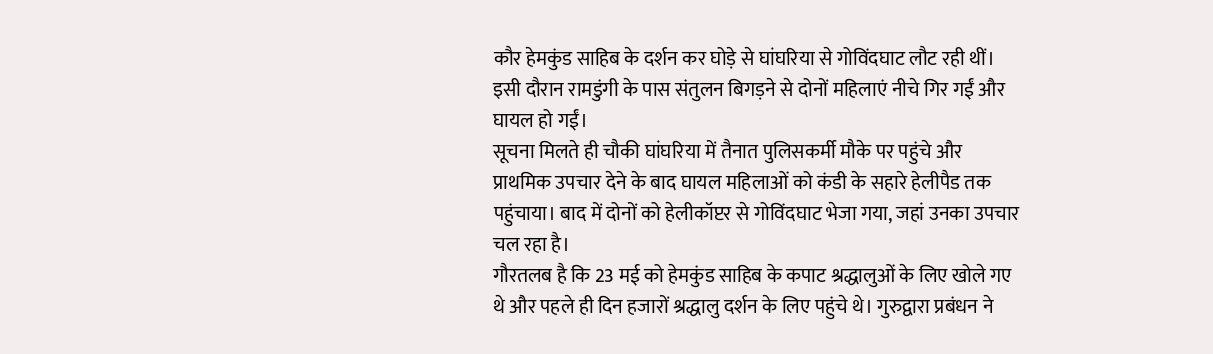कौर हेमकुंड साहिब के दर्शन कर घोड़े से घांघरिया से गोविंदघाट लौट रही थीं। इसी दौरान रामडुंगी के पास संतुलन बिगड़ने से दोनों महिलाएं नीचे गिर गईं और घायल हो गईं।
सूचना मिलते ही चौकी घांघरिया में तैनात पुलिसकर्मी मौके पर पहुंचे और प्राथमिक उपचार देने के बाद घायल महिलाओं को कंडी के सहारे हेलीपैड तक पहुंचाया। बाद में दोनों को हेलीकॉप्टर से गोविंदघाट भेजा गया, जहां उनका उपचार चल रहा है।
गौरतलब है कि 23 मई को हेमकुंड साहिब के कपाट श्रद्धालुओं के लिए खोले गए थे और पहले ही दिन हजारों श्रद्धालु दर्शन के लिए पहुंचे थे। गुरुद्वारा प्रबंधन ने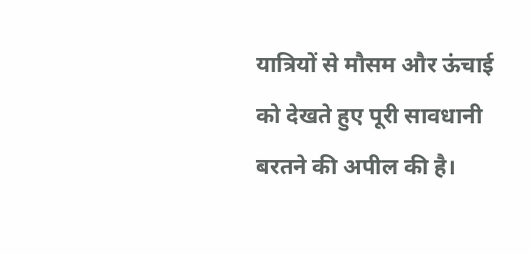यात्रियों से मौसम और ऊंचाई को देखते हुए पूरी सावधानी बरतने की अपील की है।